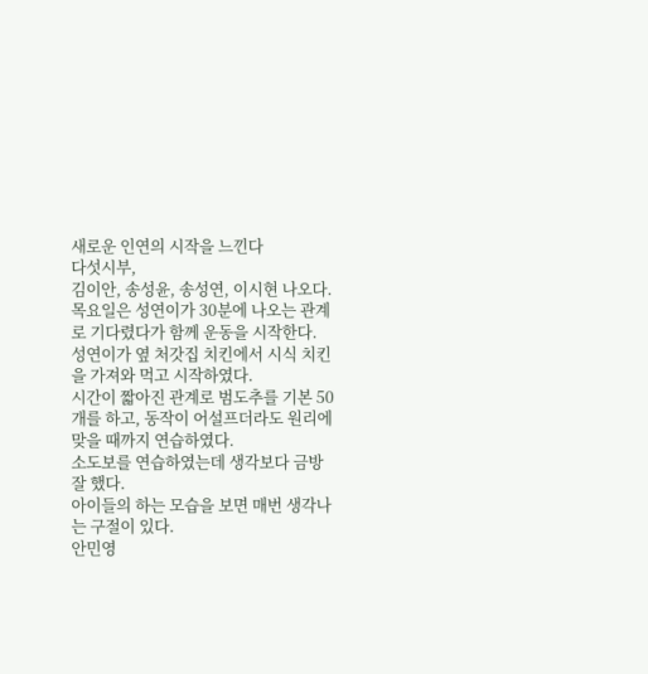새로운 인연의 시작을 느낀다
다섯시부,
김이안, 송성윤, 송성연, 이시현 나오다.
목요일은 성연이가 30분에 나오는 관계로 기다렸다가 함께 운동을 시작한다.
성연이가 옆 처갓집 치킨에서 시식 치킨을 가져와 먹고 시작하였다.
시간이 짧아진 관계로 범도추를 기본 50개를 하고, 동작이 어설프더라도 원리에 맞을 때까지 연습하였다.
소도보를 연습하였는데 생각보다 금방 잘 했다.
아이들의 하는 모습을 보면 매번 생각나는 구절이 있다.
안민영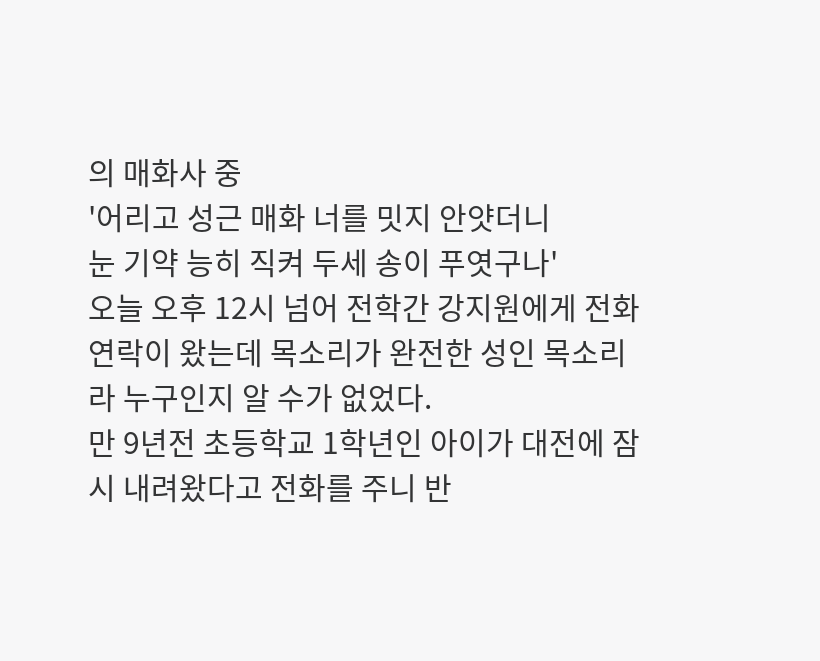의 매화사 중
'어리고 성근 매화 너를 밋지 안얏더니
눈 기약 능히 직켜 두세 송이 푸엿구나'
오늘 오후 12시 넘어 전학간 강지원에게 전화 연락이 왔는데 목소리가 완전한 성인 목소리라 누구인지 알 수가 없었다.
만 9년전 초등학교 1학년인 아이가 대전에 잠시 내려왔다고 전화를 주니 반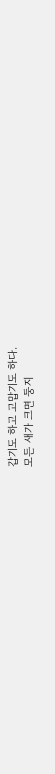갑기도 하고 고맙기도 하다.
모든 새가 크면 둥지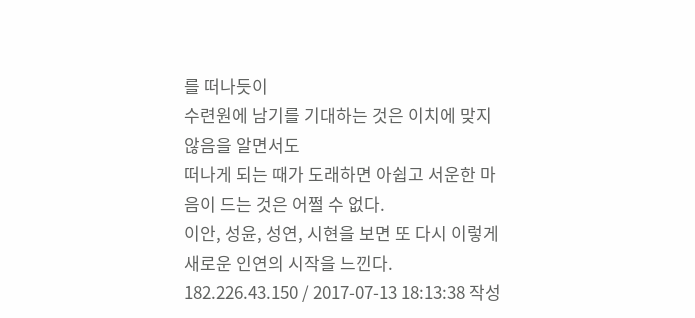를 떠나듯이
수련원에 남기를 기대하는 것은 이치에 맞지 않음을 알면서도
떠나게 되는 때가 도래하면 아쉽고 서운한 마음이 드는 것은 어쩔 수 없다.
이안, 성윤, 성연, 시현을 보면 또 다시 이렇게 새로운 인연의 시작을 느낀다.
182.226.43.150 / 2017-07-13 18:13:38 작성